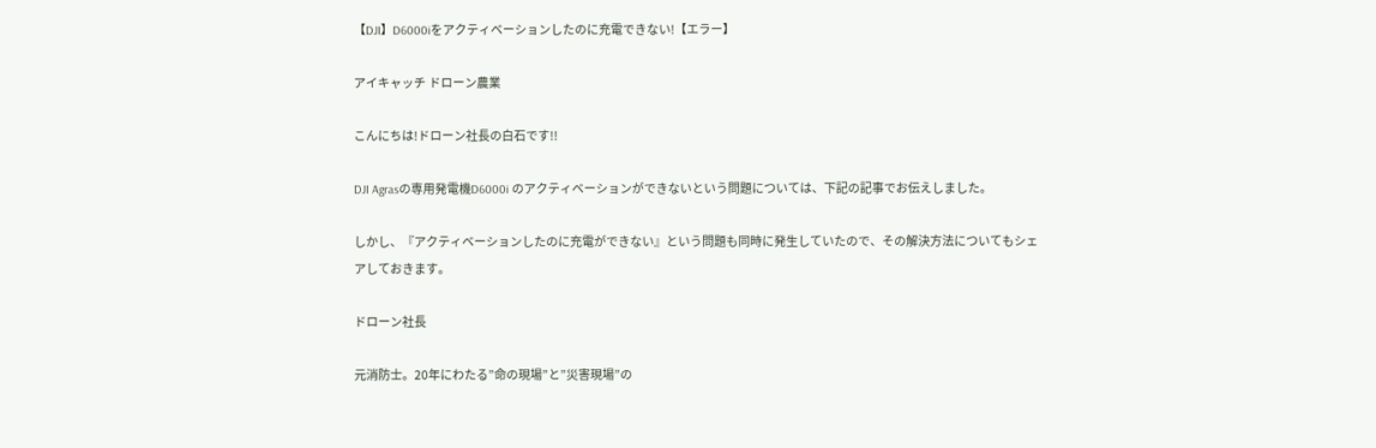【DJI】D6000iをアクティベーションしたのに充電できない!【エラー】

アイキャッチ ドローン農業

こんにちは!ドローン社長の白石です!!

DJI Agrasの専用発電機D6000i のアクティベーションができないという問題については、下記の記事でお伝えしました。

しかし、『アクティベーションしたのに充電ができない』という問題も同時に発生していたので、その解決方法についてもシェアしておきます。

ドローン社長

元消防士。20年にわたる”命の現場”と”災害現場”の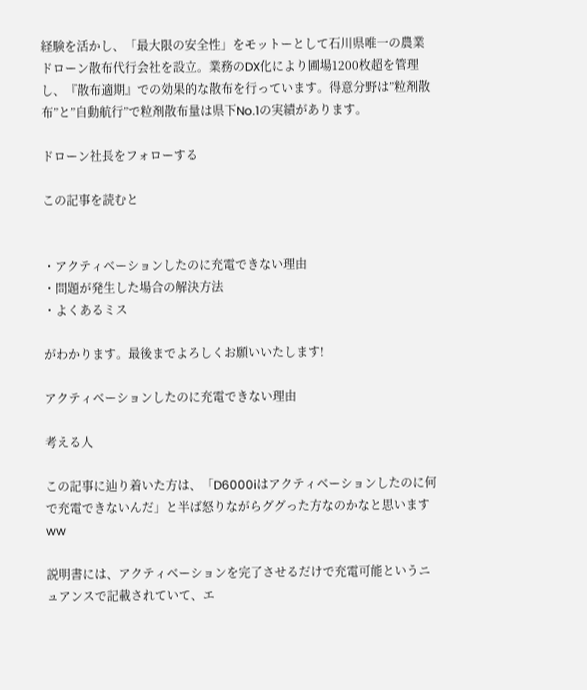経験を活かし、「最大限の安全性」をモットーとして石川県唯一の農業ドローン散布代行会社を設立。業務のDX化により圃場1200枚超を管理し、『散布適期』での効果的な散布を行っています。得意分野は”粒剤散布”と”自動航行”で粒剤散布量は県下No.1の実績があります。

ドローン社長をフォローする

この記事を読むと


・アクティベーションしたのに充電できない理由
・問題が発生した場合の解決方法
・よくあるミス

がわかります。最後までよろしくお願いいたします!

アクティベーションしたのに充電できない理由

考える人

この記事に辿り着いた方は、「D6000iはアクティベーションしたのに何で充電できないんだ」と半ば怒りながらググった方なのかなと思いますww

説明書には、アクティベーションを完了させるだけで充電可能というニュアンスで記載されていて、エ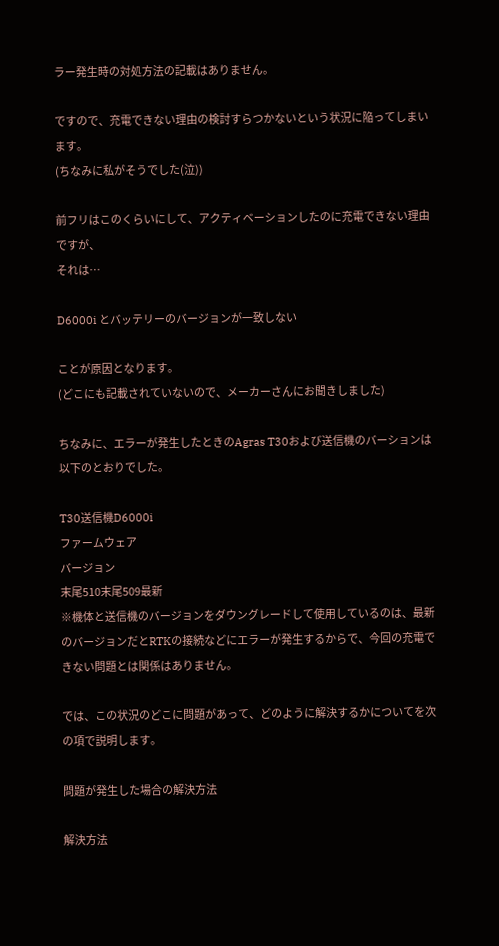ラー発生時の対処方法の記載はありません。

ですので、充電できない理由の検討すらつかないという状況に陥ってしまいます。
(ちなみに私がそうでした(泣))

前フリはこのくらいにして、アクティベーションしたのに充電できない理由ですが、
それは…

D6000i とバッテリーのバージョンが一致しない

ことが原因となります。
(どこにも記載されていないので、メーカーさんにお聞きしました)

ちなみに、エラーが発生したときのAgras T30および送信機のバーションは以下のとおりでした。

T30送信機D6000i
ファームウェア
バージョン
末尾510末尾509最新
※機体と送信機のバージョンをダウングレードして使用しているのは、最新のバージョンだとRTKの接続などにエラーが発生するからで、今回の充電できない問題とは関係はありません。

では、この状況のどこに問題があって、どのように解決するかについてを次の項で説明します。

問題が発生した場合の解決方法

解決方法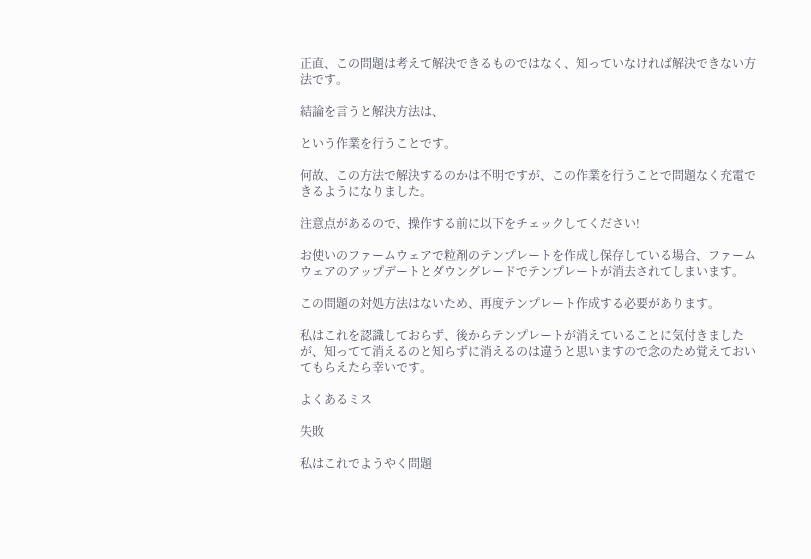正直、この問題は考えて解決できるものではなく、知っていなければ解決できない方法です。

結論を言うと解決方法は、

という作業を行うことです。

何故、この方法で解決するのかは不明ですが、この作業を行うことで問題なく充電できるようになりました。

注意点があるので、操作する前に以下をチェックしてください!

お使いのファームウェアで粒剤のテンプレートを作成し保存している場合、ファームウェアのアップデートとダウングレードでテンプレートが消去されてしまいます。

この問題の対処方法はないため、再度テンプレート作成する必要があります。

私はこれを認識しておらず、後からテンプレートが消えていることに気付きましたが、知ってて消えるのと知らずに消えるのは違うと思いますので念のため覚えておいてもらえたら幸いです。

よくあるミス

失敗

私はこれでようやく問題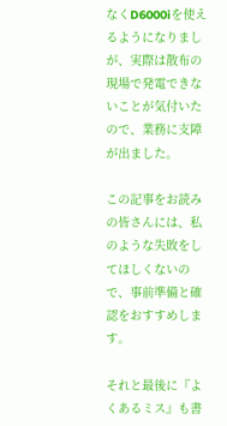なくD6000iを使えるようになりましが、実際は散布の現場で発電できないことが気付いたので、業務に支障が出ました。

この記事をお読みの皆さんには、私のような失敗をしてほしくないので、事前準備と確認をおすすめします。

それと最後に『よくあるミス』も書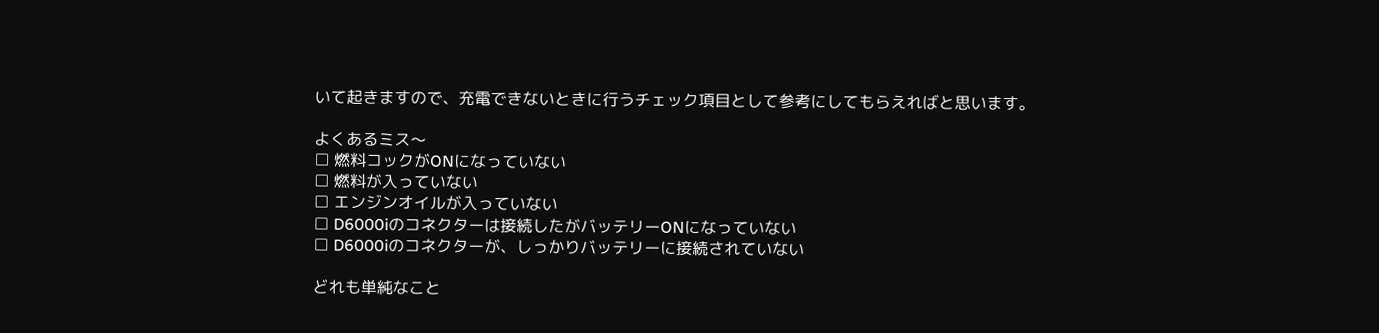いて起きますので、充電できないときに行うチェック項目として参考にしてもらえればと思います。

よくあるミス〜
□ 燃料コックがONになっていない
□ 燃料が入っていない
□ エンジンオイルが入っていない
□ D6000iのコネクターは接続したがバッテリーONになっていない
□ D6000iのコネクターが、しっかりバッテリーに接続されていない

どれも単純なこと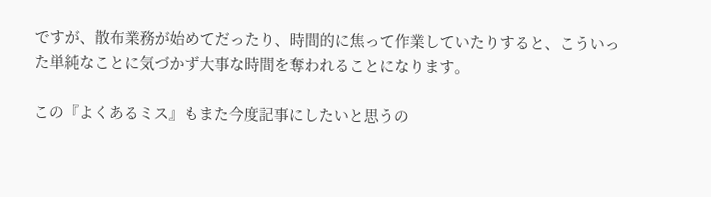ですが、散布業務が始めてだったり、時間的に焦って作業していたりすると、こういった単純なことに気づかず大事な時間を奪われることになります。

この『よくあるミス』もまた今度記事にしたいと思うの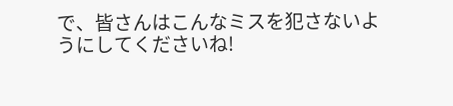で、皆さんはこんなミスを犯さないようにしてくださいね!